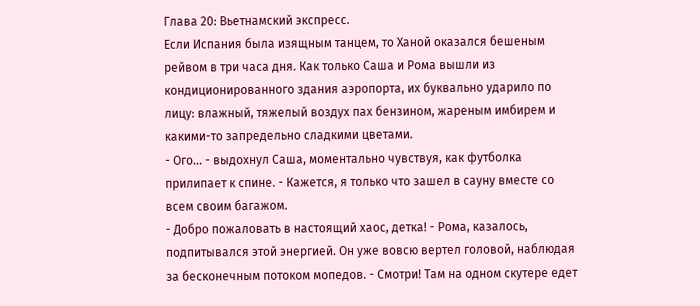Глава 20: Вьетнамский экспресс.
Если Испания была изящным танцем, то Ханой оказался бешеным рейвом в три часа дня. Как только Саша и Рома вышли из кондиционированного здания аэропорта, их буквально ударило по лицу: влажный, тяжелый воздух пах бензином, жареным имбирем и какими-то запредельно сладкими цветами.
- Ого... - выдохнул Саша, моментально чувствуя, как футболка прилипает к спине. - Кажется, я только что зашел в сауну вместе со всем своим багажом.
- Добро пожаловать в настоящий хаос, детка! - Рома, казалось, подпитывался этой энергией. Он уже вовсю вертел головой, наблюдая за бесконечным потоком мопедов. - Смотри! Там на одном скутере едет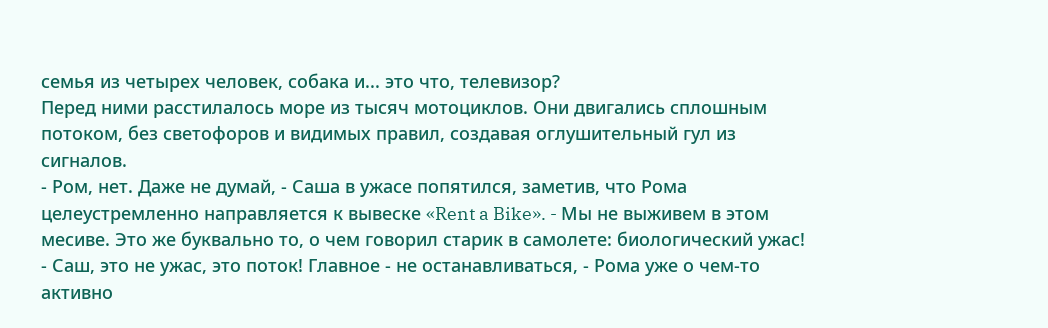семья из четырех человек, собака и... это что, телевизор?
Перед ними расстилалось море из тысяч мотоциклов. Они двигались сплошным потоком, без светофоров и видимых правил, создавая оглушительный гул из сигналов.
- Ром, нет. Даже не думай, - Саша в ужасе попятился, заметив, что Рома целеустремленно направляется к вывеске «Rent a Bike». - Мы не выживем в этом месиве. Это же буквально то, о чем говорил старик в самолете: биологический ужас!
- Саш, это не ужас, это поток! Главное - не останавливаться, - Рома уже о чем-то активно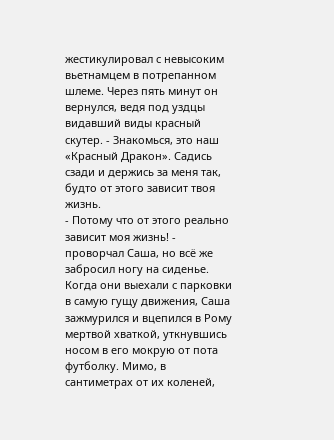жестикулировал с невысоким вьетнамцем в потрепанном шлеме. Через пять минут он вернулся, ведя под уздцы видавший виды красный скутер. - Знакомься, это наш «Красный Дракон». Садись сзади и держись за меня так, будто от этого зависит твоя жизнь.
- Потому что от этого реально зависит моя жизнь! - проворчал Саша, но всё же забросил ногу на сиденье.
Когда они выехали с парковки в самую гущу движения, Саша зажмурился и вцепился в Рому мертвой хваткой, уткнувшись носом в его мокрую от пота футболку. Мимо, в сантиметрах от их коленей,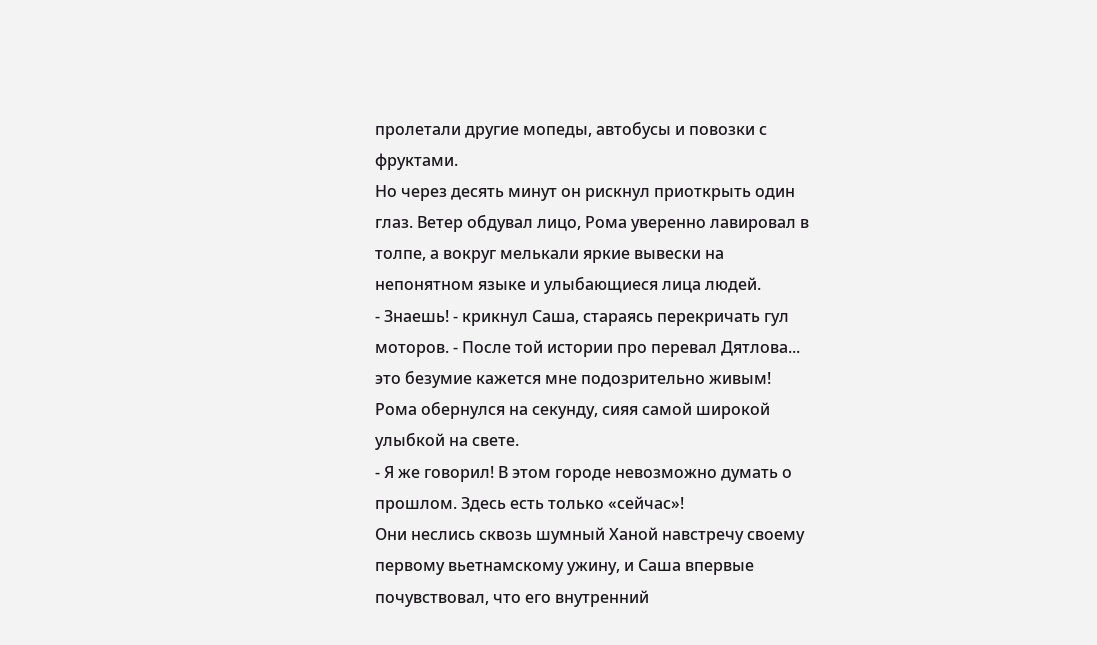пролетали другие мопеды, автобусы и повозки с фруктами.
Но через десять минут он рискнул приоткрыть один глаз. Ветер обдувал лицо, Рома уверенно лавировал в толпе, а вокруг мелькали яркие вывески на непонятном языке и улыбающиеся лица людей.
- Знаешь! - крикнул Саша, стараясь перекричать гул моторов. - После той истории про перевал Дятлова... это безумие кажется мне подозрительно живым!
Рома обернулся на секунду, сияя самой широкой улыбкой на свете.
- Я же говорил! В этом городе невозможно думать о прошлом. Здесь есть только «сейчас»!
Они неслись сквозь шумный Ханой навстречу своему первому вьетнамскому ужину, и Саша впервые почувствовал, что его внутренний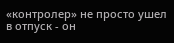«контролер» не просто ушел в отпуск - он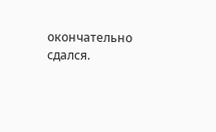окончательно сдался.